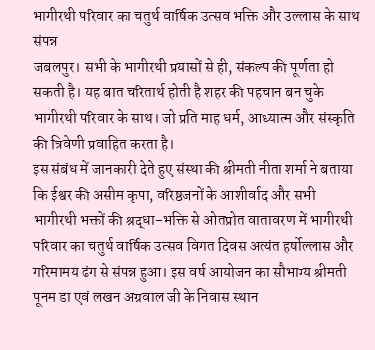भागीरथी परिवार का चतुर्थ वार्षिक उत्सव भक्ति और उल्लास के साथ संपन्न
जबलपुर। सभी के भागीरथी प्रयासों से ही, संकल्प की पूर्णता हो सकती है। यह बात चरितार्थ होती है शहर की पहचान बन चुके भागीरथी परिवार के साथ। जो प्रति माह धर्म, आध्यात्म और संस्कृति की त्रिवेणी प्रवाहित करता है।
इस संबंध में जानकारी देते हुए संस्था की श्रीमती नीता शर्मा ने बताया कि ईश्वर की असीम कृपा, वरिष्ठजनों के आशीर्वाद और सभी भागीरथी भक्तों की श्रद्धा-भक्ति से ओतप्रोत वातावरण में भागीरथी परिवार का चतुर्थ वार्षिक उत्सव विगत दिवस अत्यंत हर्षोल्लास और गरिमामय ढंग से संपन्न हुआ। इस वर्ष आयोजन का सौभाग्य श्रीमती पूनम डा एवं लखन अग्रवाल जी के निवास स्थान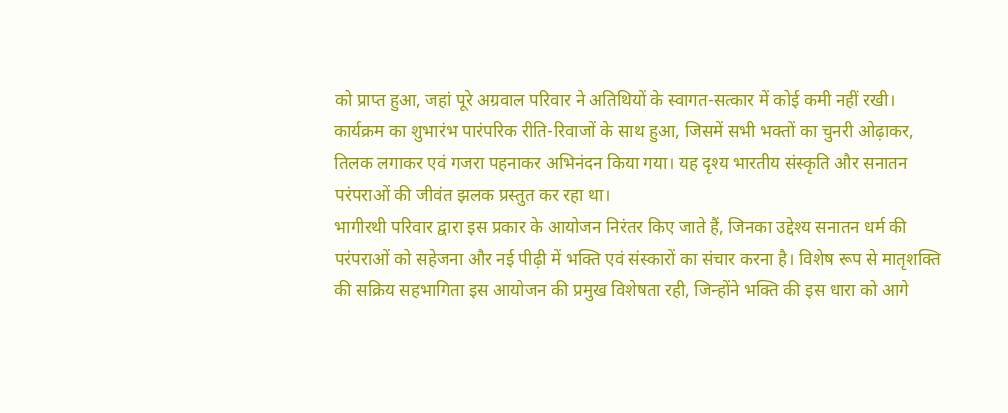को प्राप्त हुआ, जहां पूरे अग्रवाल परिवार ने अतिथियों के स्वागत-सत्कार में कोई कमी नहीं रखी।
कार्यक्रम का शुभारंभ पारंपरिक रीति-रिवाजों के साथ हुआ, जिसमें सभी भक्तों का चुनरी ओढ़ाकर, तिलक लगाकर एवं गजरा पहनाकर अभिनंदन किया गया। यह दृश्य भारतीय संस्कृति और सनातन परंपराओं की जीवंत झलक प्रस्तुत कर रहा था।
भागीरथी परिवार द्वारा इस प्रकार के आयोजन निरंतर किए जाते हैं, जिनका उद्देश्य सनातन धर्म की परंपराओं को सहेजना और नई पीढ़ी में भक्ति एवं संस्कारों का संचार करना है। विशेष रूप से मातृशक्ति की सक्रिय सहभागिता इस आयोजन की प्रमुख विशेषता रही, जिन्होंने भक्ति की इस धारा को आगे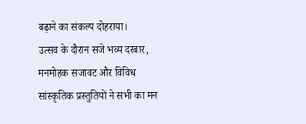बढ़ाने का संकल्प दोहराया।
उत्सव के दौरान सजे भव्य दरबार, मनमोहक सजावट और विविध सांस्कृतिक प्रस्तुतियों ने सभी का मन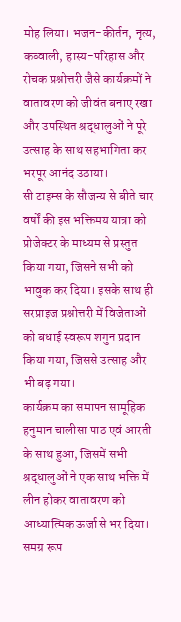मोह लिया। भजन-कीर्तन, नृत्य, कव्वाली, हास्य-परिहास और रोचक प्रश्नोत्तरी जैसे कार्यक्रमों ने वातावरण को जीवंत बनाए रखा और उपस्थित श्रद्धालुओं ने पूरे उत्साह के साथ सहभागिता कर भरपूर आनंद उठाया।
सी टाइम्स के सौजन्य से बीते चार वर्षों की इस भक्तिमय यात्रा को प्रोजेक्टर के माध्यम से प्रस्तुत किया गया, जिसने सभी को भावुक कर दिया। इसके साथ ही सरप्राइज प्रश्नोत्तरी में विजेताओं को बधाई स्वरूप शगुन प्रदान किया गया, जिससे उत्साह और भी बढ़ गया।
कार्यक्रम का समापन सामूहिक हनुमान चालीसा पाठ एवं आरती के साथ हुआ, जिसमें सभी श्रद्धालुओं ने एक साथ भक्ति में लीन होकर वातावरण को आध्यात्मिक ऊर्जा से भर दिया।
समग्र रूप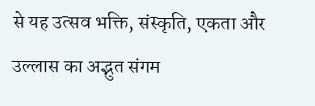से यह उत्सव भक्ति, संस्कृति, एकता और उल्लास का अद्भुत संगम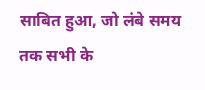साबित हुआ, जो लंबे समय तक सभी के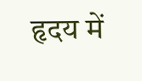हृदय में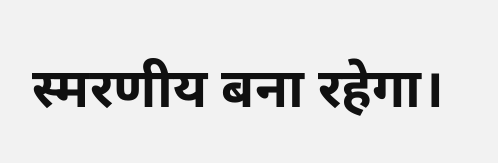स्मरणीय बना रहेगा।